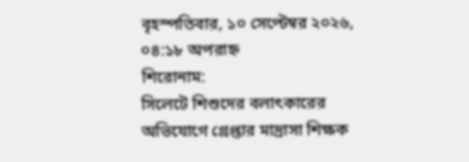বৃহস্পতিবার, ১০ সেপ্টেম্বর ২০২৬, ০৪:১৮ অপরাহ্ন
শিরোনাম:
সিলেটে শিশুদের বলাৎকারের অভিযোগে গ্রেপ্তার মাদ্রাসা শিক্ষক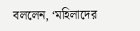বললেন, ‘মহিলাদের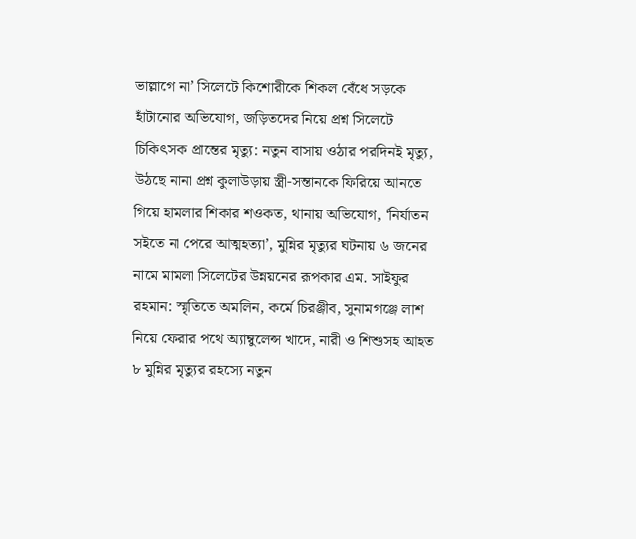ভাল্লাগে না’ সিলেটে কিশোরীকে শিকল বেঁধে সড়কে হাঁটানোর অভিযোগ, জড়িতদের নিয়ে প্রশ্ন সিলেটে চিকিৎসক প্রান্তের মৃত্যু: নতুন বাসায় ওঠার পরদিনই মৃত্যু, উঠছে নানা প্রশ্ন কুলাউড়ায় স্ত্রী-সন্তানকে ফিরিয়ে আনতে গিয়ে হামলার শিকার শওকত, থানায় অভিযোগ, ‘নির্যাতন সইতে না পেরে আত্মহত্যা’, মুন্নির মৃত্যুর ঘটনায় ৬ জনের নামে মামলা সিলেটের উন্নয়নের রূপকার এম. সাইফুর রহমান: স্মৃতিতে অমলিন, কর্মে চিরঞ্জীব, সুনামগঞ্জে লাশ নিয়ে ফেরার পথে অ্যাম্বুলেন্স খাদে, নারী ও শিশুসহ আহত ৮ মুন্নির মৃত্যুর রহস্যে নতুন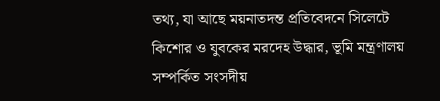তথ্য, যা আছে ময়নাতদন্ত প্রতিবেদনে সিলেটে কিশোর ও যুবকের মরদেহ উদ্ধার, ভূমি মন্ত্রণালয় সম্পর্কিত সংসদীয়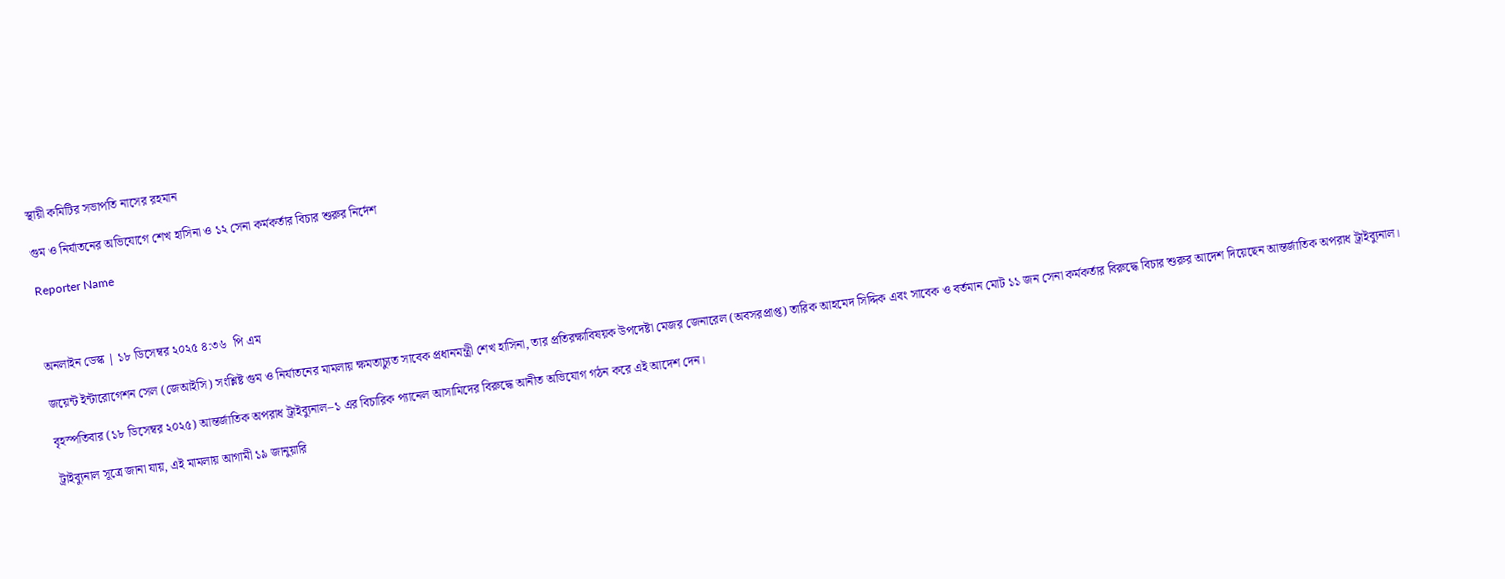স্থায়ী কমিটির সভাপতি নাসের রহমান

গুম ও নির্যাতনের অভিযোগে শেখ হাসিনা ও ১২ সেনা কর্মকর্তার বিচার শুরুর নির্দেশ

Reporter Name



অনলাইন ডেস্ক | ১৮ ডিসেম্বর ২০২৫ ৪:৩৬  পি এম

জয়েন্ট ইন্টারোগেশন সেল (জেআইসি) সংশ্লিষ্ট গুম ও নির্যাতনের মামলায় ক্ষমতাচ্যুত সাবেক প্রধানমন্ত্রী শেখ হাসিনা, তার প্রতিরক্ষাবিষয়ক উপদেষ্টা মেজর জেনারেল (অবসরপ্রাপ্ত) তারিক আহমেদ সিদ্দিক এবং সাবেক ও বর্তমান মোট ১১ জন সেনা কর্মকর্তার বিরুদ্ধে বিচার শুরুর আদেশ দিয়েছেন আন্তর্জাতিক অপরাধ ট্রাইব্যুনাল।

বৃহস্পতিবার (১৮ ডিসেম্বর ২০২৫) আন্তর্জাতিক অপরাধ ট্রাইব্যুনাল–১ এর বিচারিক প্যানেল আসামিদের বিরুদ্ধে আনীত অভিযোগ গঠন করে এই আদেশ দেন।

ট্রাইব্যুনাল সূত্রে জানা যায়, এই মামলায় আগামী ১৯ জানুয়ারি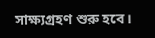সাক্ষ্যগ্রহণ শুরু হবে।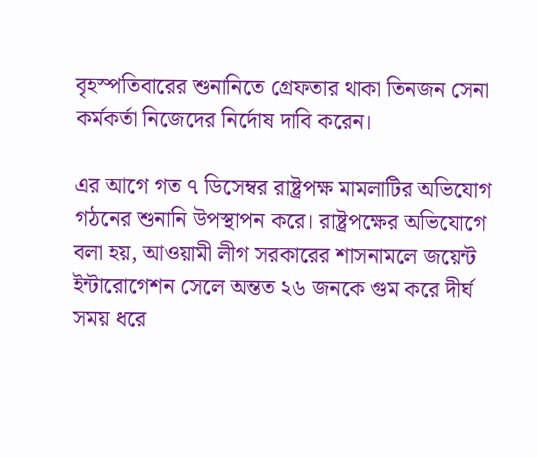বৃহস্পতিবারের শুনানিতে গ্রেফতার থাকা তিনজন সেনা কর্মকর্তা নিজেদের নির্দোষ দাবি করেন।

এর আগে গত ৭ ডিসেম্বর রাষ্ট্রপক্ষ মামলাটির অভিযোগ গঠনের শুনানি উপস্থাপন করে। রাষ্ট্রপক্ষের অভিযোগে বলা হয়, আওয়ামী লীগ সরকারের শাসনামলে জয়েন্ট ইন্টারোগেশন সেলে অন্তত ২৬ জনকে গুম করে দীর্ঘ সময় ধরে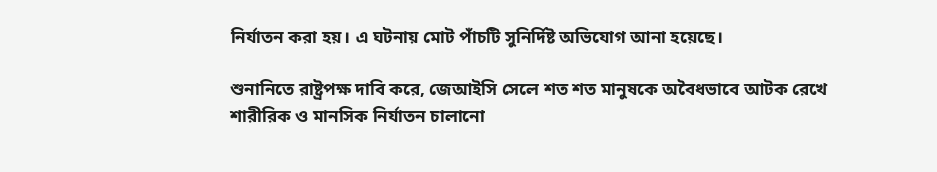নির্যাতন করা হয়। এ ঘটনায় মোট পাঁচটি সুনির্দিষ্ট অভিযোগ আনা হয়েছে।

শুনানিতে রাষ্ট্রপক্ষ দাবি করে, জেআইসি সেলে শত শত মানুষকে অবৈধভাবে আটক রেখে শারীরিক ও মানসিক নির্যাতন চালানো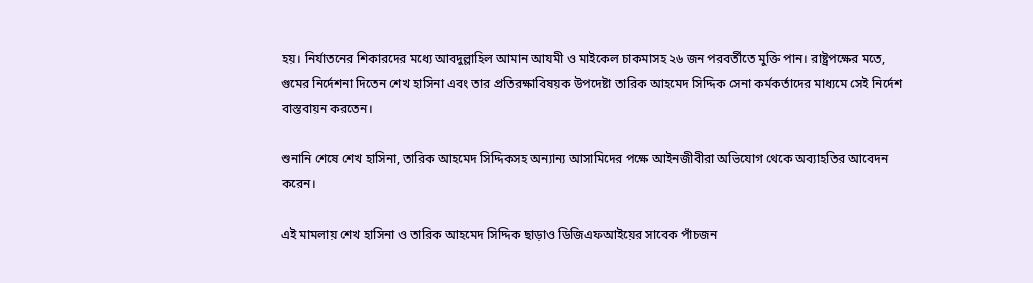হয়। নির্যাতনের শিকারদের মধ্যে আবদুল্লাহিল আমান আযমী ও মাইকেল চাকমাসহ ২৬ জন পরবর্তীতে মুক্তি পান। রাষ্ট্রপক্ষের মতে, গুমের নির্দেশনা দিতেন শেখ হাসিনা এবং তার প্রতিরক্ষাবিষয়ক উপদেষ্টা তারিক আহমেদ সিদ্দিক সেনা কর্মকর্তাদের মাধ্যমে সেই নির্দেশ বাস্তবায়ন করতেন।

শুনানি শেষে শেখ হাসিনা, তারিক আহমেদ সিদ্দিকসহ অন্যান্য আসামিদের পক্ষে আইনজীবীরা অভিযোগ থেকে অব্যাহতির আবেদন করেন।

এই মামলায় শেখ হাসিনা ও তারিক আহমেদ সিদ্দিক ছাড়াও ডিজিএফআইয়ের সাবেক পাঁচজন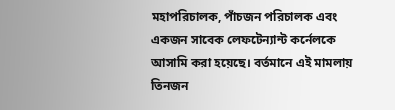মহাপরিচালক, পাঁচজন পরিচালক এবং একজন সাবেক লেফটেন্যান্ট কর্নেলকে আসামি করা হয়েছে। বর্তমানে এই মামলায় তিনজন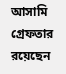আসামি গ্রেফতার রয়েছেন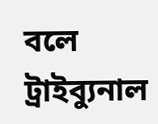বলে ট্রাইব্যুনাল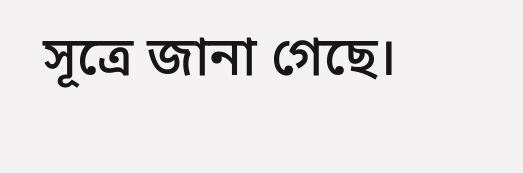সূত্রে জানা গেছে।